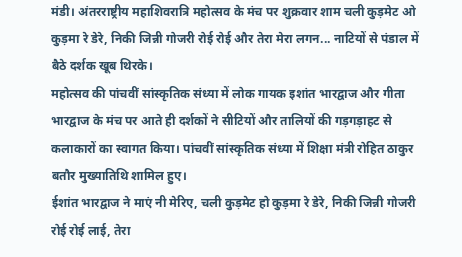मंडी। अंतरराष्ट्रीय महाशिवरात्रि महोत्सव के मंच पर शुक्रवार शाम चली कुड़मेट ओ कुड़मा रे डेरे, निकी जिन्नी गोजरी रोई रोई और तेरा मेरा लगन... नाटियों से पंडाल में बैठे दर्शक खूब थिरके।
महोत्सव की पांचवीं सांस्कृतिक संध्या में लोक गायक इशांत भारद्वाज और गीता भारद्वाज के मंच पर आते ही दर्शकों ने सीटियों और तालियों की गड़गड़ाहट से कलाकारों का स्वागत किया। पांचवीं सांस्कृतिक संध्या में शिक्षा मंत्री रोहित ठाकुर बतौर मुख्यातिथि शामिल हुए।
ईशांत भारद्वाज ने माएं नी मेरिए, चली कुड़मेट हो कुड़मा रे डेरे, निकी जिन्नी गोजरी रोई रोई लाई, तेरा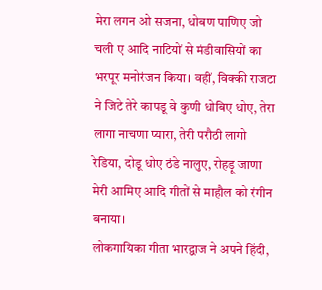मेरा लगन ओ सजना, धोबण पाणिए जो चली ए आदि नाटियों से मंडीवासियों का भरपूर मनोरंजन किया। वहीं, विक्की राजटा ने जिटे तेरे कापडू वे कुणी धोबिए धोए, तेरा लागा नाचणा प्यारा, तेरी परौठी लागो रेडिया, दोडू धोए ठंडे नालुए, रोहड़ू जाणा मेरी आमिए आदि गीतों से माहौल को रंगीन बनाया।
लोकगायिका गीता भारद्वाज ने अपने हिंदी,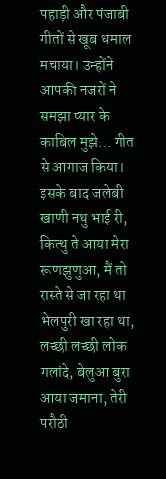पहाड़ी और पंजाबी गीतों से खूब धमाल मचाया। उन्होंने आपकी नजरों ने समझा प्यार के काबिल मुझे... गीत से आगाज किया। इसके बाद जलेबी खाणी नथु भाई री, कित्थु ते आया मेरा रूणझुणुआ, मैं तो रास्ते से जा रहा था भेलपुरी खा रहा था, लच्छी लच्छी लोक गलांदे, बेलुआ बुरा आया जमाना, तेरी परौठी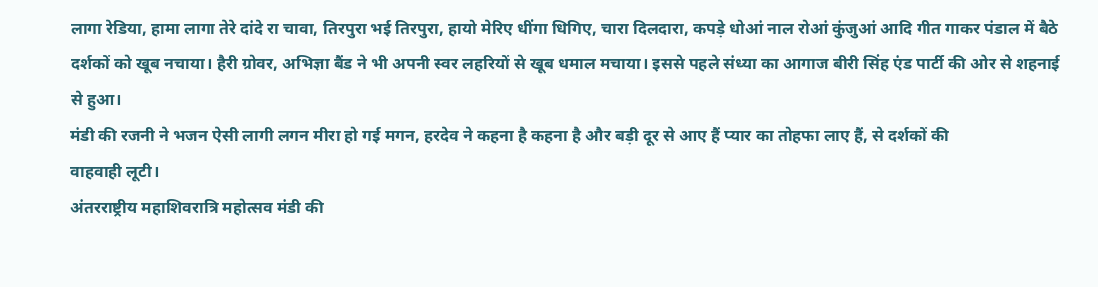लागा रेडिया, हामा लागा तेरे दांदे रा चावा, तिरपुरा भई तिरपुरा, हायो मेरिए धींगा धिगिए, चारा दिलदारा, कपड़े धोआं नाल रोआं कुंजुआं आदि गीत गाकर पंडाल में बैठे दर्शकों को खूब नचाया। हैरी ग्रोवर, अभिज्ञा बैंड ने भी अपनी स्वर लहरियों से खूब धमाल मचाया। इससे पहले संध्या का आगाज बीरी सिंह एंड पार्टी की ओर से शहनाई से हुआ।
मंडी की रजनी ने भजन ऐसी लागी लगन मीरा हो गई मगन, हरदेव ने कहना है कहना है और बड़ी दूर से आए हैं प्यार का तोहफा लाए हैं, से दर्शकों की
वाहवाही लूटी।
अंतरराष्ट्रीय महाशिवरात्रि महोत्सव मंडी की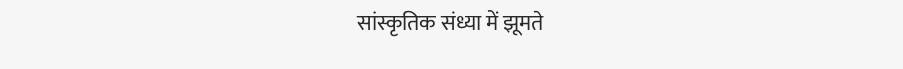सांस्कृतिक संध्या में झूमते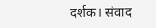दर्शक। संवाद